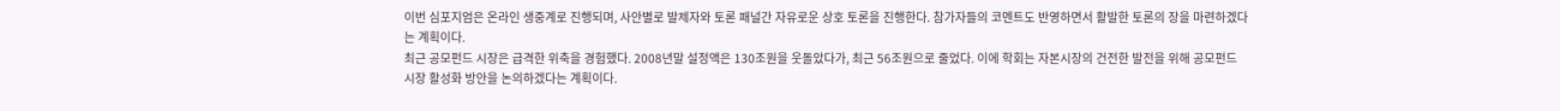이번 심포지엄은 온라인 생중계로 진행되며, 사안별로 발제자와 토론 패널간 자유로운 상호 토론을 진행한다. 참가자들의 코멘트도 반영하면서 활발한 토론의 장을 마련하겠다는 계획이다.
최근 공모펀드 시장은 급격한 위축을 경험했다. 2008년말 설정액은 130조원을 웃돌았다가, 최근 56조원으로 줄었다. 이에 학회는 자본시장의 건전한 발전을 위해 공모펀드 시장 활성화 방안을 논의하겠다는 계획이다.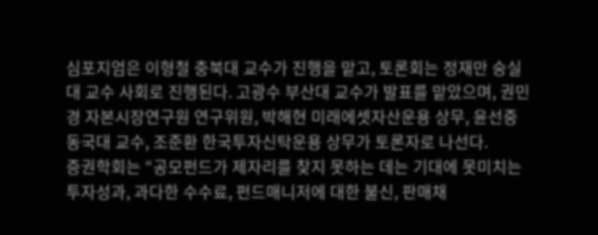심포지엄은 이형철 충북대 교수가 진행을 맡고, 토론회는 정재만 숭실대 교수 사회로 진행된다. 고광수 부산대 교수가 발표를 맡았으며, 권민경 자본시장연구원 연구위원, 박해현 미래에셋자산운용 상무, 윤선중 동국대 교수, 조준환 한국투자신탁운용 상무가 토론자로 나선다.
증권학회는 “공모펀드가 제자리를 찾지 못하는 데는 기대에 못미치는 투자성과, 과다한 수수료, 펀드매니저에 대한 불신, 판매채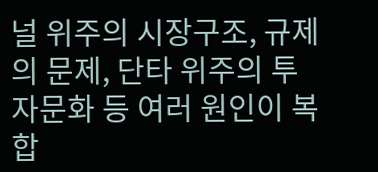널 위주의 시장구조, 규제의 문제, 단타 위주의 투자문화 등 여러 원인이 복합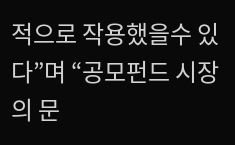적으로 작용했을수 있다”며 “공모펀드 시장의 문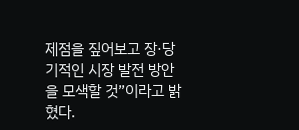제점을 짚어보고 장·당기적인 시장 발전 방안을 모색할 것”이라고 밝혔다.